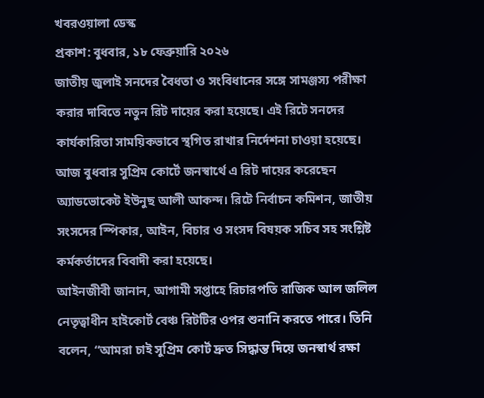খবরওয়ালা ডেস্ক
প্রকাশ: বুধবার, ১৮ ফেব্রুয়ারি ২০২৬
জাতীয় জুলাই সনদের বৈধতা ও সংবিধানের সঙ্গে সামঞ্জস্য পরীক্ষা করার দাবিতে নতুন রিট দায়ের করা হয়েছে। এই রিটে সনদের কার্যকারিতা সাময়িকভাবে স্থগিত রাখার নির্দেশনা চাওয়া হয়েছে।
আজ বুধবার সুপ্রিম কোর্টে জনস্বার্থে এ রিট দায়ের করেছেন অ্যাডভোকেট ইউনুছ আলী আকন্দ। রিটে নির্বাচন কমিশন, জাতীয় সংসদের স্পিকার, আইন, বিচার ও সংসদ বিষয়ক সচিব সহ সংশ্লিষ্ট কর্মকর্তাদের বিবাদী করা হয়েছে।
আইনজীবী জানান, আগামী সপ্তাহে রিচারপতি রাজিক আল জলিল নেতৃত্বাধীন হাইকোর্ট বেঞ্চ রিটটির ওপর শুনানি করতে পারে। তিনি বলেন, “আমরা চাই সুপ্রিম কোর্ট দ্রুত সিদ্ধান্ত দিয়ে জনস্বার্থ রক্ষা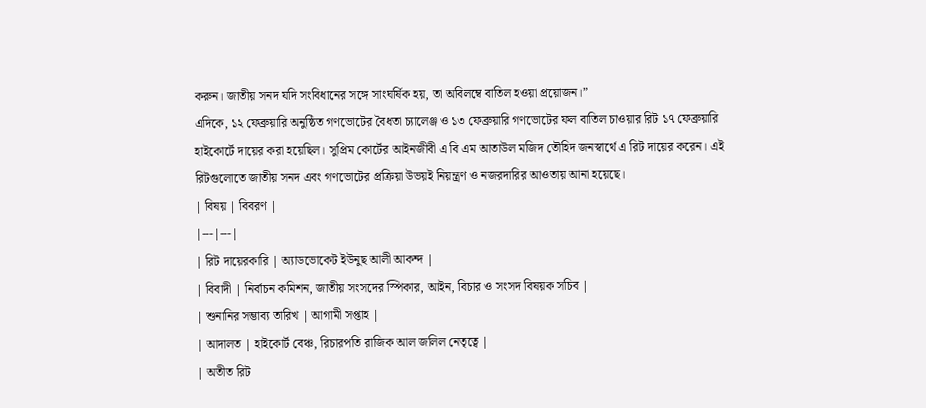করুন। জাতীয় সনদ যদি সংবিধানের সঙ্গে সাংঘর্ষিক হয়, তা অবিলম্বে বাতিল হওয়া প্রয়োজন।”
এদিকে, ১২ ফেব্রুয়ারি অনুষ্ঠিত গণভোটের বৈধতা চ্যালেঞ্জ ও ১৩ ফেব্রুয়ারি গণভোটের ফল বাতিল চাওয়ার রিট ১৭ ফেব্রুয়ারি হাইকোর্টে দায়ের করা হয়েছিল। সুপ্রিম কোর্টের আইনজীবী এ বি এম আতাউল মজিদ তৌহিদ জনস্বার্থে এ রিট দায়ের করেন। এই রিটগুলোতে জাতীয় সনদ এবং গণভোটের প্রক্রিয়া উভয়ই নিয়ন্ত্রণ ও নজরদারির আওতায় আনা হয়েছে।
| বিষয় | বিবরণ |
|---|---|
| রিট দায়েরকারি | অ্যাডভোকেট ইউনুছ আলী আকন্দ |
| বিবাদী | নির্বাচন কমিশন, জাতীয় সংসদের স্পিকার, আইন, বিচার ও সংসদ বিষয়ক সচিব |
| শুনানির সম্ভাব্য তারিখ | আগামী সপ্তাহ |
| আদালত | হাইকোর্ট বেঞ্চ, রিচারপতি রাজিক আল জলিল নেতৃত্বে |
| অতীত রিট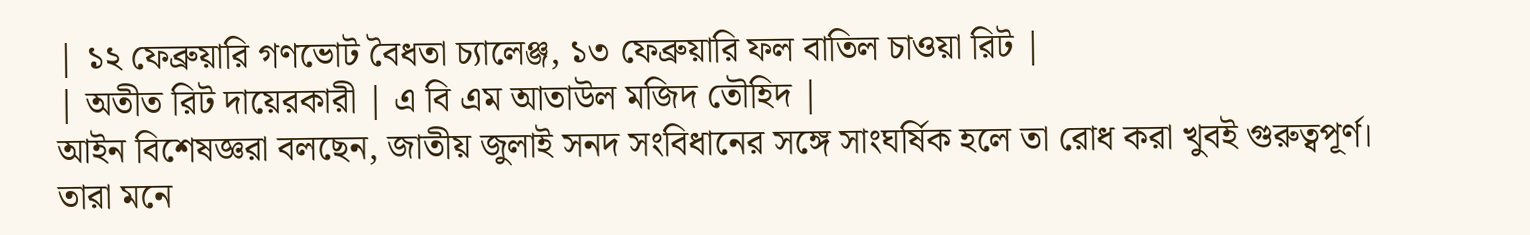| ১২ ফেব্রুয়ারি গণভোট বৈধতা চ্যালেঞ্জ, ১৩ ফেব্রুয়ারি ফল বাতিল চাওয়া রিট |
| অতীত রিট দায়েরকারী | এ বি এম আতাউল মজিদ তৌহিদ |
আইন বিশেষজ্ঞরা বলছেন, জাতীয় জুলাই সনদ সংবিধানের সঙ্গে সাংঘর্ষিক হলে তা রোধ করা খুবই গুরুত্বপূর্ণ। তারা মনে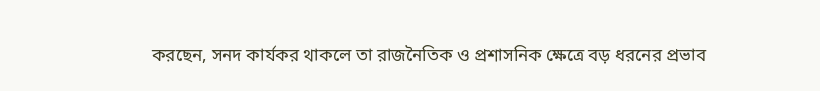করছেন, সনদ কার্যকর থাকলে তা রাজনৈতিক ও প্রশাসনিক ক্ষেত্রে বড় ধরনের প্রভাব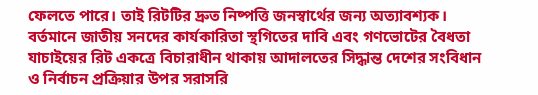ফেলতে পারে। তাই রিটটির দ্রুত নিষ্পত্তি জনস্বার্থের জন্য অত্যাবশ্যক।
বর্তমানে জাতীয় সনদের কার্যকারিতা স্থগিতের দাবি এবং গণভোটের বৈধতা যাচাইয়ের রিট একত্রে বিচারাধীন থাকায় আদালতের সিদ্ধান্ত দেশের সংবিধান ও নির্বাচন প্রক্রিয়ার উপর সরাসরি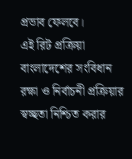প্রভাব ফেলবে।
এই রিট প্রক্রিয়া বাংলাদেশের সংবিধান রক্ষা ও নির্বাচনী প্রক্রিয়ার স্বচ্ছতা নিশ্চিত করার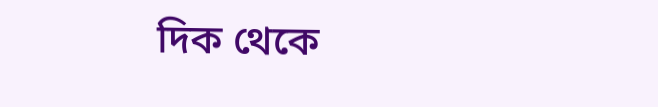দিক থেকে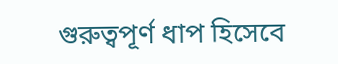গুরুত্বপূর্ণ ধাপ হিসেবে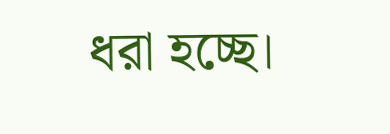ধরা হচ্ছে।